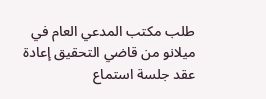طلب مكتب المدعي العام في ميلانو من قاضي التحقيق إعادة عقد جلسة استماع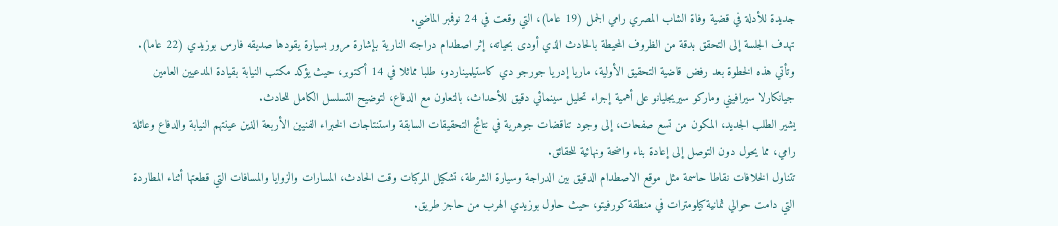جديدة للأدلة في قضية وفاة الشاب المصري رامي الجمل (19 عاما)، التي وقعت في 24 نوفمبر الماضي.
تهدف الجلسة إلى التحقق بدقة من الظروف المحيطة بالحادث الذي أودى بحياته، إثر اصطدام دراجته النارية بإشارة مرور بسيارة يقودها صديقه فارس بوزيدي (22 عاما).
وتأتي هذه الخطوة بعد رفض قاضية التحقيق الأولية، ماريا إدريا جورجو دي كاستيلميناردو، طلبا مماثلا في 14 أكتوبر، حيث يؤكد مكتب النيابة بقيادة المدعيين العامين جيانكارلا سيرافيني وماركو سيريجليانو على أهمية إجراء تحليل سينمائي دقيق للأحداث، بالتعاون مع الدفاع، لتوضيح التسلسل الكامل للحادث.
يشير الطلب الجديد، المكون من تسع صفحات، إلى وجود تناقضات جوهرية في نتائج التحقيقات السابقة واستنتاجات الخبراء الفنيين الأربعة الذين عينتهم النيابة والدفاع وعائلة رامي، مما يحول دون التوصل إلى إعادة بناء واضحة ونهائية للحقائق.
تتناول الخلافات نقاطا حاسمة مثل موقع الاصطدام الدقيق بين الدراجة وسيارة الشرطة، تشكيل المركبات وقت الحادث، المسارات والزوايا والمسافات التي قطعتها أثناء المطاردة التي دامت حوالي ثمانية كيلومترات في منطقة كورفيتو، حيث حاول بوزيدي الهرب من حاجز طريق.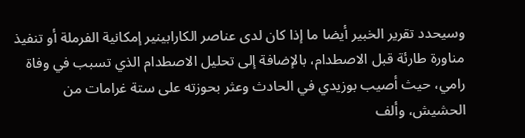وسيحدد تقرير الخبير أيضا ما إذا كان لدى عناصر الكارابينير إمكانية الفرملة أو تنفيذ مناورة طارئة قبل الاصطدام، بالإضافة إلى تحليل الاصطدام الذي تسبب في وفاة رامي، حيث أصيب بوزيدي في الحادث وعثر بحوزته على ستة غرامات من الحشيش، وألف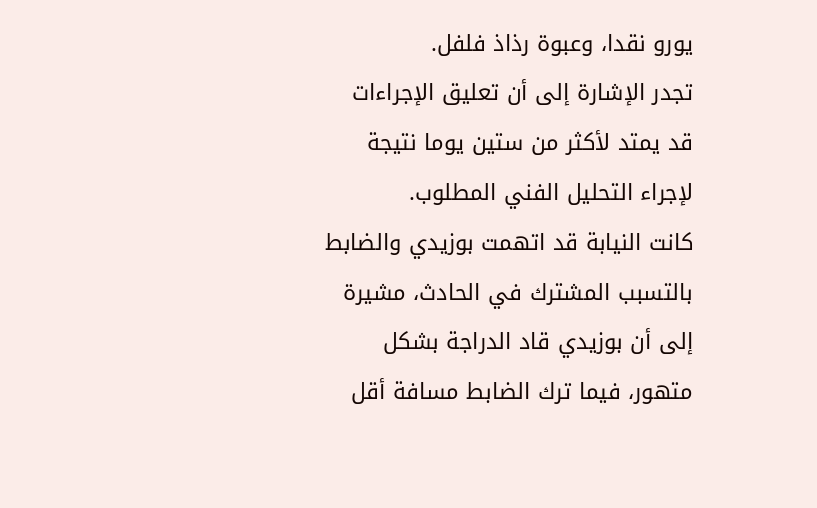يورو نقدا، وعبوة رذاذ فلفل.
تجدر الإشارة إلى أن تعليق الإجراءات قد يمتد لأكثر من ستين يوما نتيجة لإجراء التحليل الفني المطلوب.
كانت النيابة قد اتهمت بوزيدي والضابط بالتسبب المشترك في الحادث، مشيرة إلى أن بوزيدي قاد الدراجة بشكل متهور، فيما ترك الضابط مسافة أقل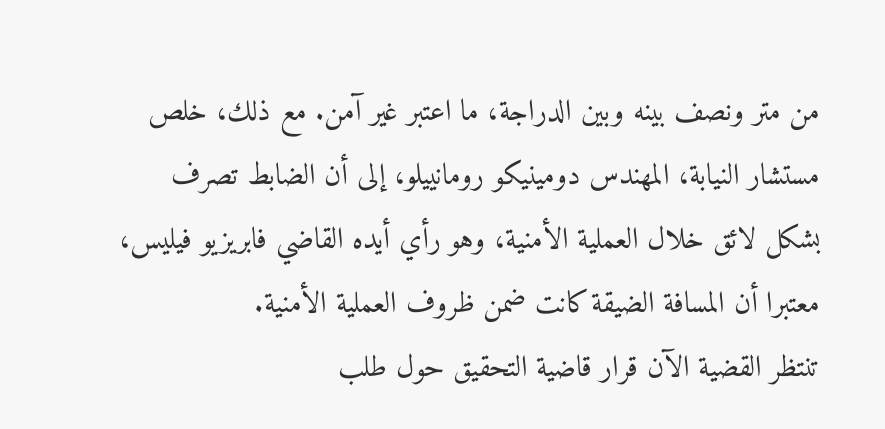من متر ونصف بينه وبين الدراجة، ما اعتبر غير آمن. مع ذلك، خلص مستشار النيابة، المهندس دومينيكو رومانييلو، إلى أن الضابط تصرف بشكل لائق خلال العملية الأمنية، وهو رأي أيده القاضي فابريزيو فيليس، معتبرا أن المسافة الضيقة كانت ضمن ظروف العملية الأمنية.
تنتظر القضية الآن قرار قاضية التحقيق حول طلب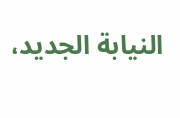النيابة الجديد،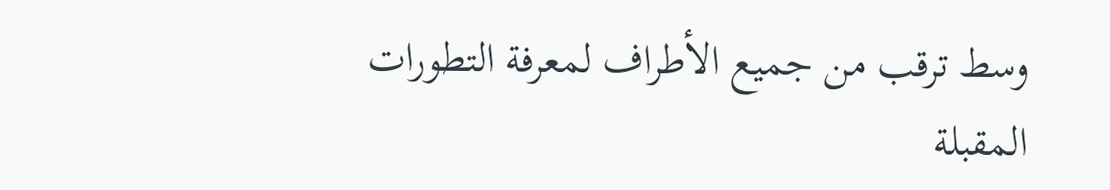وسط ترقب من جميع الأطراف لمعرفة التطورات المقبلة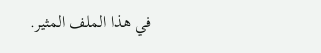في هذا الملف المثير.